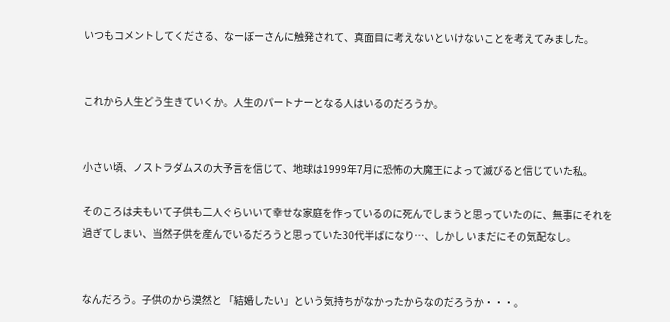いつもコメントしてくださる、なーぼーさんに触発されて、真面目に考えないといけないことを考えてみました。


これから人生どう生きていくか。人生のパートナーとなる人はいるのだろうか。


小さい頃、ノストラダムスの大予言を信じて、地球は1999年7月に恐怖の大魔王によって滅びると信じていた私。

そのころは夫もいて子供も二人ぐらいいて幸せな家庭を作っているのに死んでしまうと思っていたのに、無事にそれを過ぎてしまい、当然子供を産んでいるだろうと思っていた30代半ばになり…、しかし いまだにその気配なし。


なんだろう。子供のから漠然と 「結婚したい」という気持ちがなかったからなのだろうか・・・。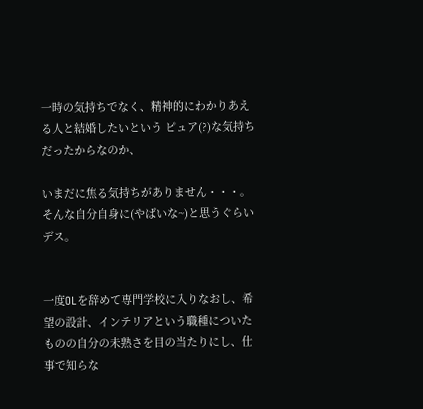一時の気持ちでなく、精神的にわかりあえる人と結婚したいという ピュア(?)な気持ちだったからなのか、

いまだに焦る気持ちがありません・・・。  そんな自分自身に(やばいな~)と思うぐらいデス。


一度OLを辞めて専門学校に入りなおし、希望の設計、インテリアという職種についたものの自分の未熟さを目の当たりにし、仕事で知らな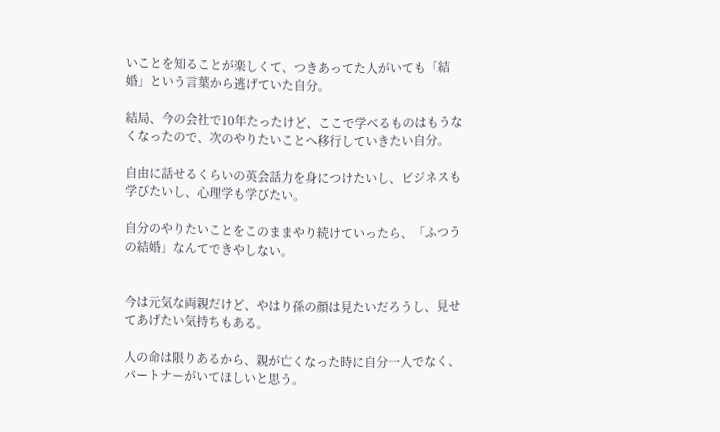いことを知ることが楽しくて、つきあってた人がいても「結婚」という言葉から逃げていた自分。

結局、今の会社で10年たったけど、ここで学べるものはもうなくなったので、次のやりたいことへ移行していきたい自分。

自由に話せるくらいの英会話力を身につけたいし、ビジネスも学びたいし、心理学も学びたい。

自分のやりたいことをこのままやり続けていったら、「ふつうの結婚」なんてできやしない。


今は元気な両親だけど、やはり孫の顔は見たいだろうし、見せてあげたい気持ちもある。

人の命は限りあるから、親が亡くなった時に自分一人でなく、パートナーがいてほしいと思う。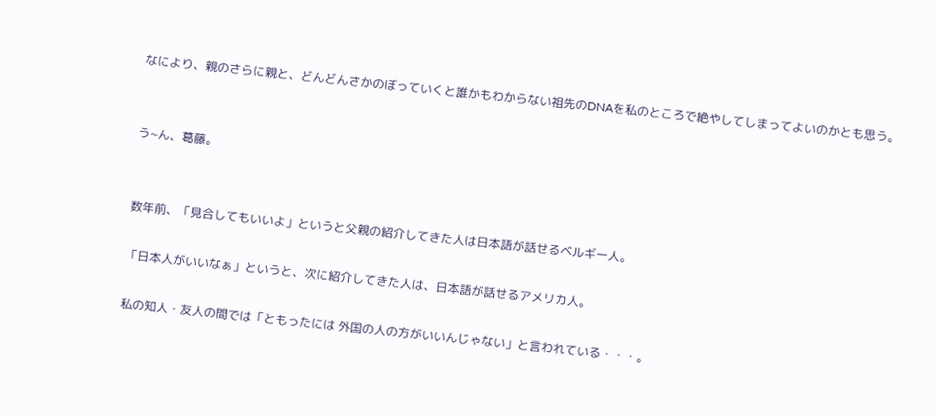なにより、親のさらに親と、どんどんさかのぼっていくと誰かもわからない祖先のDNAを私のところで絶やしてしまってよいのかとも思う。


う~ん、葛藤。


数年前、「見合してもいいよ」というと父親の紹介してきた人は日本語が話せるベルギー人。

「日本人がいいなぁ」というと、次に紹介してきた人は、日本語が話せるアメリカ人。

私の知人・友人の間では「ともったには 外国の人の方がいいんじゃない」と言われている・・・。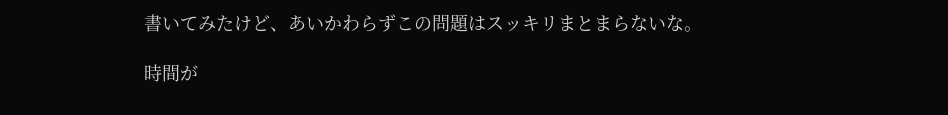書いてみたけど、あいかわらずこの問題はスッキリまとまらないな。

時間が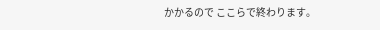かかるので ここらで終わります。